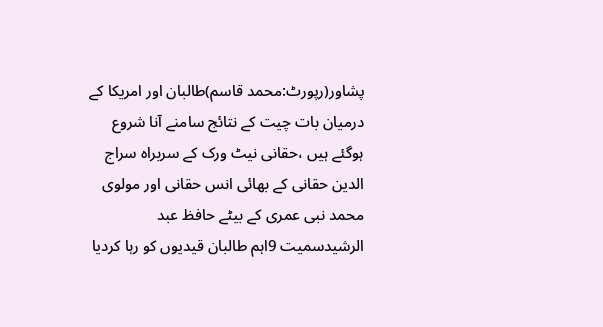پشاور(رپورٹ:محمد قاسم)طالبان اور امریکا کے درمیان بات چیت کے نتائج سامنے آنا شروع ہوگئے ہیں ،حقانی نیٹ ورک کے سربراہ سراج الدین حقانی کے بھائی انس حقانی اور مولوی محمد نبی عمری کے بیٹے حافظ عبد الرشیدسمیت 9اہم طالبان قیدیوں کو رہا کردیا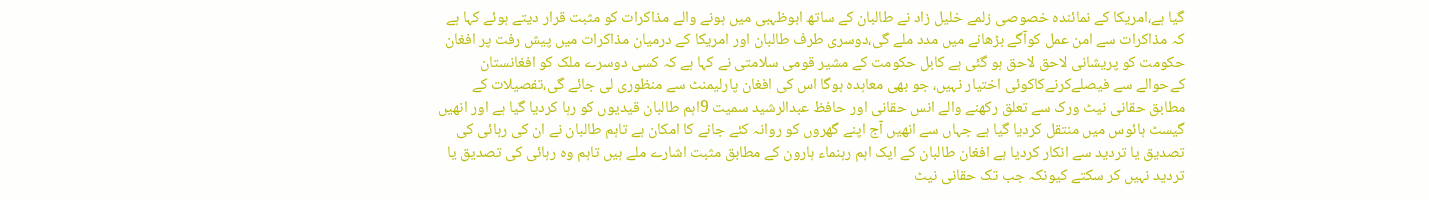گیا ہے،امریکا کے نمائندہ خصوصی زلمے خلیل زاد نے طالبان کے ساتھ ابوظہبی میں ہونے والے مذاکرات کو مثبت قرار دیتے ہوئے کہا ہے کہ مذاکرات سے امن عمل کوآگے بڑھانے میں مدد ملے گی،دوسری طرف طالبان اور امریکا کے درمیان مذاکرات میں پیش رفت پر افغان حکومت کو پریشانی لاحق لاحق ہو گئی ہے کابل حکومت کے مشیر قومی سلامتی نے کہا ہے کہ کسی دوسرے ملک کو افغانستان کےحوالے سے فیصلےکرنےکاکوئی اختیار نہیں، جو بھی معاہدہ ہوگا اس کی افغان پارلیمنٹ سے منظوری لی جائے گی،تفصیلات کے مطابق حقانی نیٹ ورک سے تعلق رکھنے والے انس حقانی اور حافظ عبدالرشید سمیت 9اہم طالبان قیدیوں کو رہا کردیا گیا ہے اور انھیں گیسٹ ہائوس میں منتقل کردیا گیا ہے جہاں سے انھیں آج اپنے گھروں کو روانہ کئے جانے کا امکان ہے تاہم طالبان نے ان کی رہائی کی تصدیق یا تردید سے انکار کردیا ہے افغان طالبان کے ایک اہم رہنماء ہارون کے مطابق مثبت اشارے ملے ہیں تاہم وہ رہائی کی تصدیق یا تردید نہیں کر سکتے کیونکہ جب تک حقانی نیٹ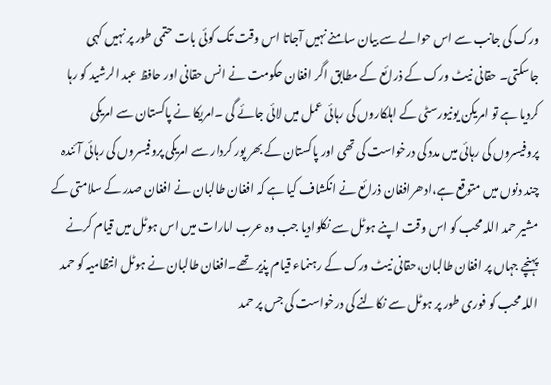ورک کی جانب سے اس حوالے سے بیان سامنے نہیں آجاتا اس وقت تک کوئی بات حتمی طور پر نہیں کہی جاسکتی۔ حقانی نیٹ ورک کے ذرائع کے مطابق اگر افغان حکومت نے انس حقانی اور حافظ عبد الرشید کو رہا کردیا ہے تو امریکن یونیورسٹی کے اہلکاروں کی رہائی عمل میں لائی جائے گی ۔امریکا نے پاکستان سے امریکی پروفیسروں کی رہائی میں مدد کی درخواست کی تھی اور پاکستان کے بھر پور کردار سے امریکی پروفیسروں کی رہائی آئندہ چند دنوں میں متوقع ہے،ادھرافغان ذرائع نے انکشاف کیا ہے کہ افغان طالبان نے افغان صدر کے سلامتی کے مشیر حمد اللہ محب کو اس وقت اپنے ہوٹل سے نکلوادیا جب وہ عرب امارات میں اس ہوٹل میں قیام کرنے پہنچے جہاں پر افغان طالبان،حقانی نیٹ ورک کے رہنماء قیام پذیر تھے۔افغان طالبان نے ہوٹل انتظامیہ کو حمد اللہ محب کو فوری طور پر ہوٹل سے نکالنے کی درخواست کی جس پر حمد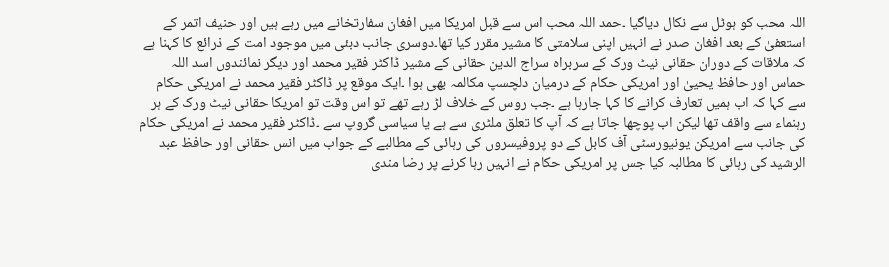اللہ محب کو ہوٹل سے نکال دیاگیا ۔حمد اللہ محب اس سے قبل امریکا میں افغان سفارتخانے میں رہے ہیں اور حنیف اتمر کے استعفیٰ کے بعد افغان صدر نے انہیں اپنی سلامتی کا مشیر مقرر کیا تھا۔دوسری جانب دبئی میں موجود امت کے ذرائع کا کہنا ہے کہ ملاقات کے دوران حقانی نیٹ ورک کے سربراہ سراج الدین حقانی کے مشیر ڈاکٹر فقیر محمد اور دیگر نمائندوں اسد اللہ حماس اور حافظ یحییٰ اور امریکی حکام کے درمیان دلچسپ مکالمہ بھی ہوا ۔ایک موقع پر ڈاکٹر فقیر محمد نے امریکی حکام سے کہا کہ اب ہمیں تعارف کرانے کا کہا جارہا ہے ۔جب روس کے خلاف لڑ رہے تھے تو اس وقت تو امریکا حقانی نیٹ ورک کے ہر رہنماء سے واقف تھا لیکن اب پوچھا جاتا ہے کہ آپ کا تعلق ملٹری سے ہے یا سیاسی گروپ سے ۔ڈاکٹر فقیر محمد نے امریکی حکام کی جانب سے امریکن یونیورسٹی آف کابل کے دو پروفیسروں کی رہائی کے مطالبے کے جواب میں انس حقانی اور حافظ عبد الرشید کی رہائی کا مطالبہ کیا جس پر امریکی حکام نے انہیں رہا کرنے پر رضا مندی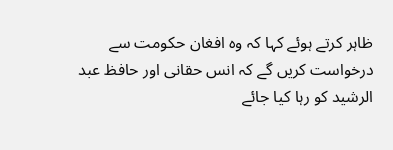ظاہر کرتے ہوئے کہا کہ وہ افغان حکومت سے درخواست کریں گے کہ انس حقانی اور حافظ عبد الرشید کو رہا کیا جائے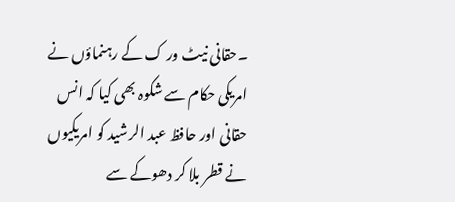۔حقانی نیٹ ور ک کے رہنماؤں نے امریکی حکام سے شکوہ بھی کیا کہ انس حقانی اور حافظ عبد الرشید کو امریکیوں نے قطر بلا کر دھوکے سے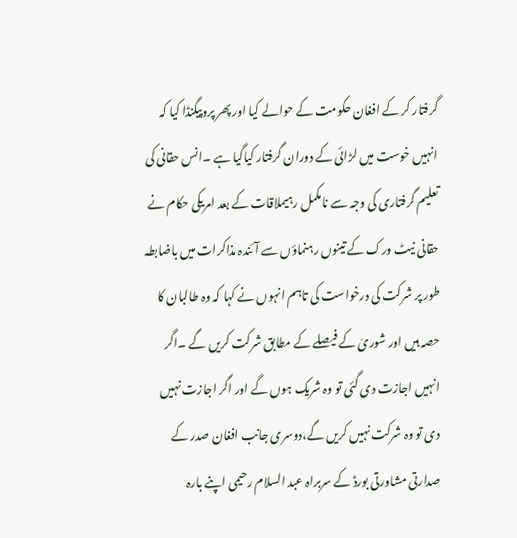گرفتار کر کے افغان حکومت کے حوالے کیا اور پھر پروپیگنڈا کیا کہ انہیں خوست میں لڑائی کے دوران گرفتار کیاگیا ہے ۔انس حقانی کی تعلیم گرفتاری کی وجہ سے نامکمل رہیملاقات کے بعد امریکی حکام نے حقانی نیٹ ورک کے تینوں رہنماؤں سے آئندہ مذاکرات میں باضابطہ طور پر شرکت کی درخواست کی تاہم انہوں نے کہا کہ وہ طالبان کا حصہ ہیں اور شوریٰ کے فیصلے کے مطابق شرکت کریں گے ۔اگر انہیں اجازت دی گئی تو وہ شریک ہوں گے اور اگر اجازت نہیں دی تو وہ شرکت نہیں کریں گے،دوسری جانب افغان صدر کے صدارتی مشاورتی بورڈ کے سربراہ عبد السلام رحیمی اپنے بارہ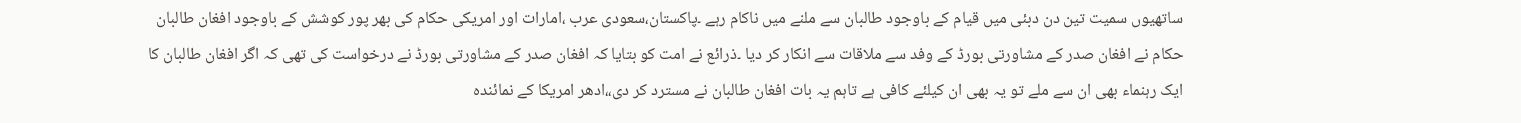ساتھیوں سمیت تین دن دبئی میں قیام کے باوجود طالبان سے ملنے میں ناکام رہے ۔پاکستان،سعودی عرب ،امارات اور امریکی حکام کی بھر پور کوشش کے باوجود افغان طالبان حکام نے افغان صدر کے مشاورتی بورڈ کے وفد سے ملاقات سے انکار کر دیا ۔ذرائع نے امت کو بتایا کہ افغان صدر کے مشاورتی بورڈ نے درخواست کی تھی کہ اگر افغان طالبان کا ایک رہنماء بھی ان سے ملے تو یہ بھی ان کیلئے کافی ہے تاہم یہ بات افغان طالبان نے مسترد کر دی،،ادھر امریکا کے نمائندہ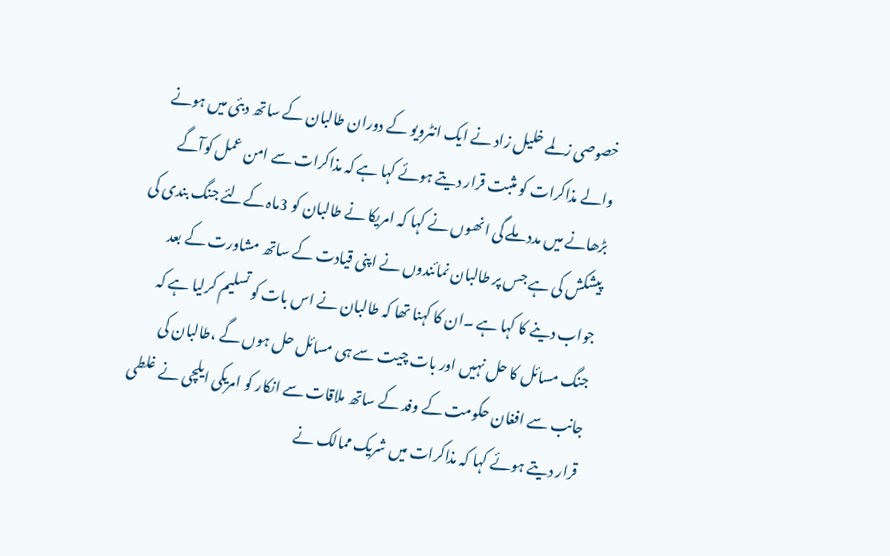خصوصی زلمے خلیل زاد نے ایک انٹرویو کے دوران طالبان کے ساتھ دبئی میں ہونے والے مذاکرات کو مثبت قرار دیتے ہوئے کہا ہے کہ مذاکرات سے امن عمل کوآگے بڑھانے میں مدد ملے گی انھوں نے کہا کہ امریکا نے طالبان کو 3ماہ کےلئے جنگ بندی کی پیشکش کی ہے جس پر طالبان نمائندوں نے اپنی قیادت کے ساتھ مشاورت کے بعد جواب دینے کا کہا ہے ۔ان کا کہنا تھا کہ طالبان نے اس بات کو تسلیم کرلیا ہے کہ جنگ مسائل کا حل نہیں اور بات چیت سے ہی مسائل حل ہوں گے ،طالبان کی جانب سے افغان حکومت کے وفد کے ساتھ ملاقات سے انکار کو امریکی ایلچی نے غلطی قرار دیتے ہوئے کہا کہ مذاکرات میں شریک ممالک نے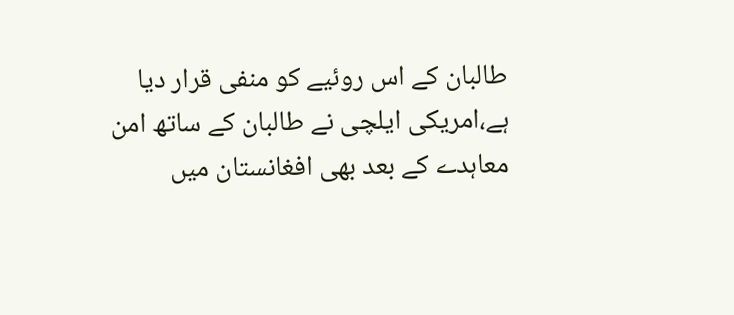طالبان کے اس روئیے کو منفی قرار دیا ہے،امریکی ایلچی نے طالبان کے ساتھ امن معاہدے کے بعد بھی افغانستان میں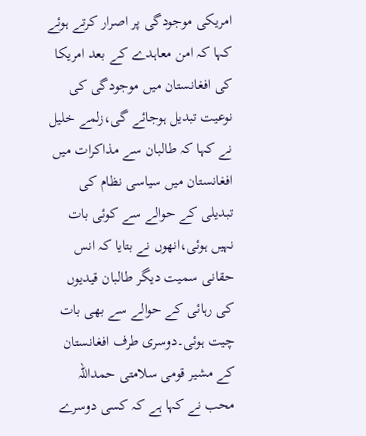امریکی موجودگی پر اصرار کرتے ہوئے کہا کہ امن معاہدے کے بعد امریکا کی افغانستان میں موجودگی کی نوعیت تبدیل ہوجائے گی،زلمے خلیل نے کہا کہ طالبان سے مذاکرات میں افغانستان میں سیاسی نظام کی تبدیلی کے حوالے سے کوئی بات نہیں ہوئی،انھوں نے بتایا کہ انس حقانی سمیت دیگر طالبان قیدیوں کی رہائی کے حوالے سے بھی بات چیت ہوئی۔دوسری طرف افغانستان کے مشیر قومی سلامتی حمداللہ محب نے کہا ہے کہ کسی دوسرے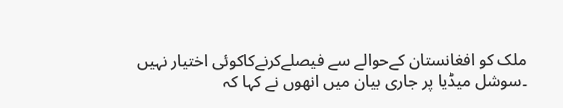ملک کو افغانستان کےحوالے سے فیصلےکرنےکاکوئی اختیار نہیں ۔سوشل میڈیا پر جاری بیان میں انھوں نے کہا کہ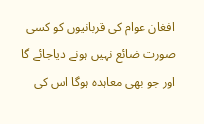افغان عوام کی قربانیوں کو کسی صورت ضائع نہیں ہونے دیاجائے گا اور جو بھی معاہدہ ہوگا اس کی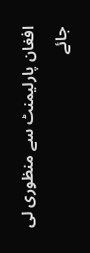افغان پارلیمنٹ سے منظوری لی جائے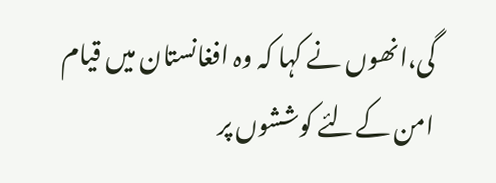گی،انھوں نے کہا کہ وہ افغانستان میں قیام امن کےلئے کوششوں پر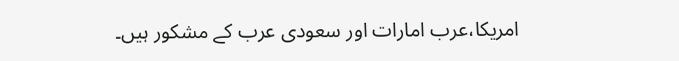امریکا،عرب امارات اور سعودی عرب کے مشکور ہیں۔